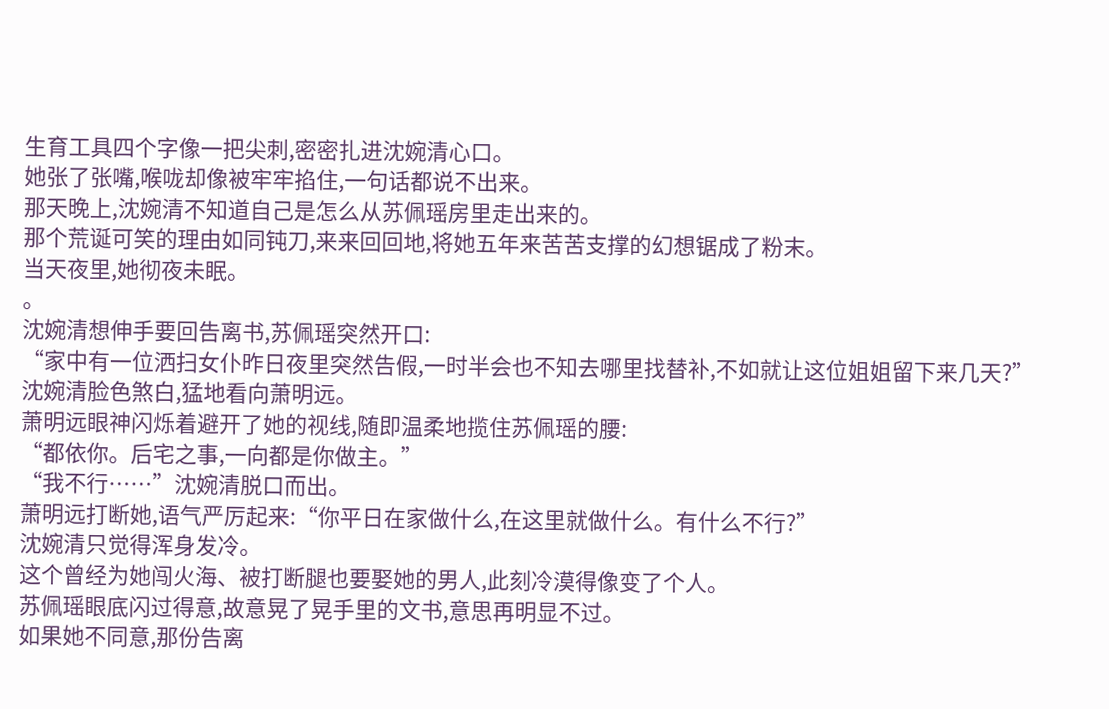生育工具四个字像一把尖刺,密密扎进沈婉清心口。
她张了张嘴,喉咙却像被牢牢掐住,一句话都说不出来。
那天晚上,沈婉清不知道自己是怎么从苏佩瑶房里走出来的。
那个荒诞可笑的理由如同钝刀,来来回回地,将她五年来苦苦支撑的幻想锯成了粉末。
当天夜里,她彻夜未眠。
。
沈婉清想伸手要回告离书,苏佩瑶突然开口:
“家中有一位洒扫女仆昨日夜里突然告假,一时半会也不知去哪里找替补,不如就让这位姐姐留下来几天?”
沈婉清脸色煞白,猛地看向萧明远。
萧明远眼神闪烁着避开了她的视线,随即温柔地揽住苏佩瑶的腰:
“都依你。后宅之事,一向都是你做主。”
“我不行……”沈婉清脱口而出。
萧明远打断她,语气严厉起来:“你平日在家做什么,在这里就做什么。有什么不行?”
沈婉清只觉得浑身发冷。
这个曾经为她闯火海、被打断腿也要娶她的男人,此刻冷漠得像变了个人。
苏佩瑶眼底闪过得意,故意晃了晃手里的文书,意思再明显不过。
如果她不同意,那份告离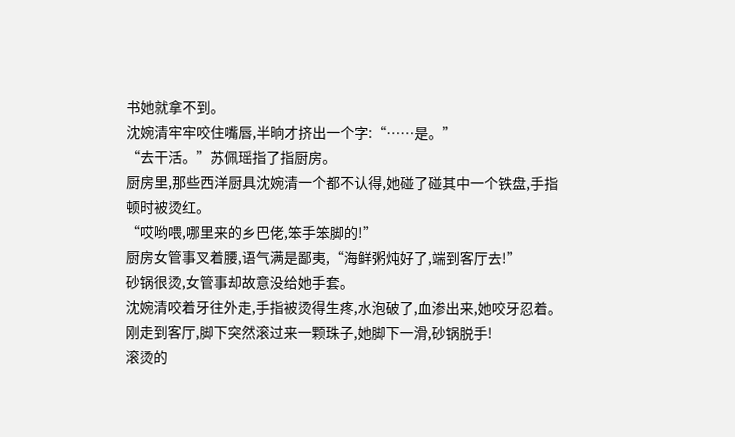书她就拿不到。
沈婉清牢牢咬住嘴唇,半晌才挤出一个字:“……是。”
“去干活。”苏佩瑶指了指厨房。
厨房里,那些西洋厨具沈婉清一个都不认得,她碰了碰其中一个铁盘,手指顿时被烫红。
“哎哟喂,哪里来的乡巴佬,笨手笨脚的!”
厨房女管事叉着腰,语气满是鄙夷,“海鲜粥炖好了,端到客厅去!”
砂锅很烫,女管事却故意没给她手套。
沈婉清咬着牙往外走,手指被烫得生疼,水泡破了,血渗出来,她咬牙忍着。
刚走到客厅,脚下突然滚过来一颗珠子,她脚下一滑,砂锅脱手!
滚烫的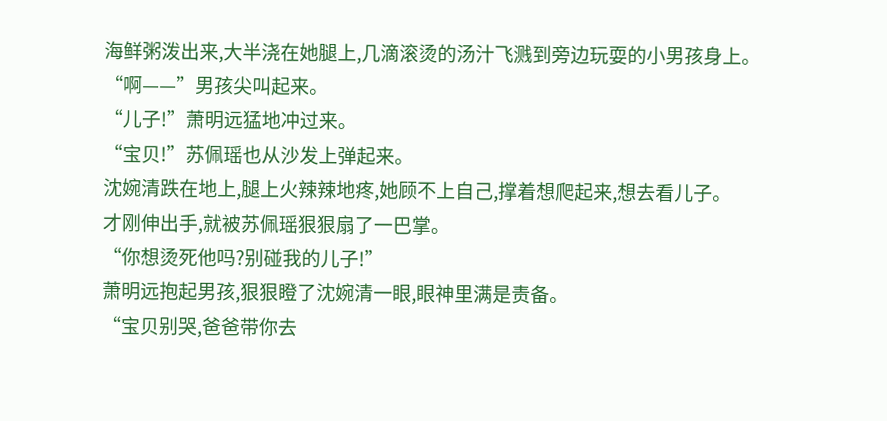海鲜粥泼出来,大半浇在她腿上,几滴滚烫的汤汁飞溅到旁边玩耍的小男孩身上。
“啊——”男孩尖叫起来。
“儿子!”萧明远猛地冲过来。
“宝贝!”苏佩瑶也从沙发上弹起来。
沈婉清跌在地上,腿上火辣辣地疼,她顾不上自己,撑着想爬起来,想去看儿子。
才刚伸出手,就被苏佩瑶狠狠扇了一巴掌。
“你想烫死他吗?别碰我的儿子!”
萧明远抱起男孩,狠狠瞪了沈婉清一眼,眼神里满是责备。
“宝贝别哭,爸爸带你去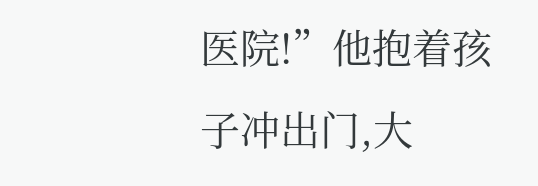医院!”他抱着孩子冲出门,大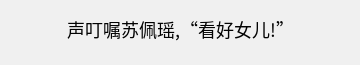声叮嘱苏佩瑶,“看好女儿!”